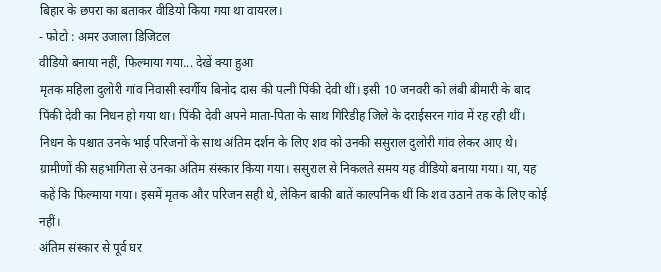बिहार के छपरा का बताकर वीडियो किया गया था वायरल।
- फोटो : अमर उजाला डिजिटल
वीडियो बनाया नहीं, फिल्माया गया... देखें क्या हुआ
मृतक महिला दुलोरी गांव निवासी स्वर्गीय बिनोद दास की पत्नी पिंकी देवी थीं। इसी 10 जनवरी को लंबी बीमारी के बाद पिंकी देवी का निधन हो गया था। पिंकी देवी अपने माता-पिता के साथ गिरिडीह जिले के दराईसरन गांव में रह रही थीं। निधन के पश्चात उनके भाई परिजनों के साथ अंतिम दर्शन के लिए शव को उनकी ससुराल दुलोरी गांव लेकर आए थे। ग्रामीणों की सहभागिता से उनका अंतिम संस्कार किया गया। ससुराल से निकलते समय यह वीडियो बनाया गया। या, यह कहें कि फिल्माया गया। इसमें मृतक और परिजन सही थे, लेकिन बाकी बातें काल्पनिक थीं कि शव उठाने तक के लिए कोई नहीं।
अंतिम संस्कार से पूर्व घर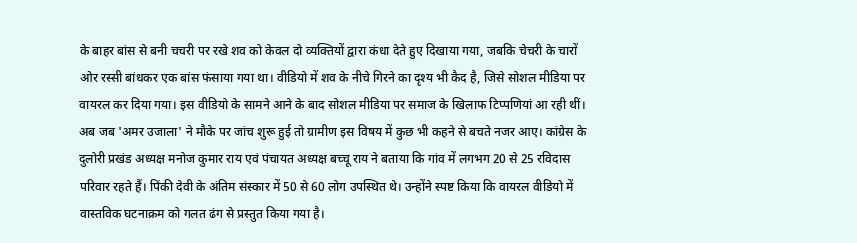के बाहर बांस से बनी चचरी पर रखे शव को केवल दो व्यक्तियों द्वारा कंधा देते हुए दिखाया गया, जबकि चेचरी के चारों ओर रस्सी बांधकर एक बांस फंसाया गया था। वीडियो में शव के नीचे गिरने का दृश्य भी कैद है, जिसे सोशल मीडिया पर वायरल कर दिया गया। इस वीडियो के सामने आने के बाद सोशल मीडिया पर समाज के खिलाफ टिप्पणियां आ रही थीं। अब जब 'अमर उजाला' ने मौके पर जांच शुरू हुई तो ग्रामीण इस विषय में कुछ भी कहने से बचते नजर आए। कांग्रेस के दुलोरी प्रखंड अध्यक्ष मनोज कुमार राय एवं पंचायत अध्यक्ष बच्चू राय ने बताया कि गांव में लगभग 20 से 25 रविदास परिवार रहते हैं। पिंकी देवी के अंतिम संस्कार में 50 से 60 लोग उपस्थित थे। उन्होंने स्पष्ट किया कि वायरल वीडियो में वास्तविक घटनाक्रम को गलत ढंग से प्रस्तुत किया गया है।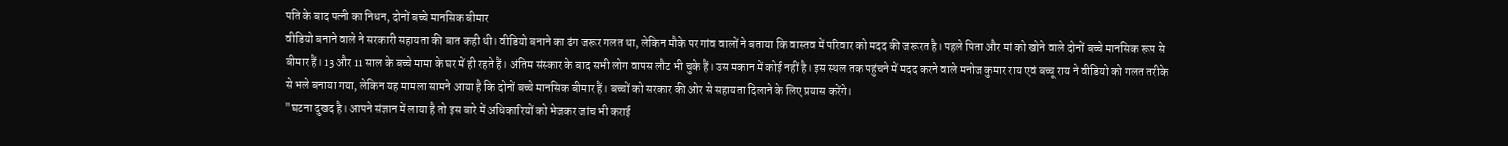पति के बाद पत्नी का निधन, दोनों बच्चे मानसिक बीमार
वीडियो बनाने वाले ने सरकारी सहायता की बात कही थी। वीडियो बनाने का ढंग जरूर गलत था, लेकिन मौके पर गांव वालों ने बताया कि वास्तव में परिवार को मदद की जरूरत है। पहले पिता और मां को खोने वाले दोनों बच्चे मानसिक रूप से बीमार हैं। 13 और 11 साल के बच्चे मामा के घर में ही रहते हैं। अंतिम संस्कार के बाद सभी लोग वापस लौट भी चुके हैं। उस मकान में कोई नहीं है। इस स्थल तक पहुंचने में मदद करने वाले मनोज कुमार राय एवं बच्चू राय ने वीडियो को गलत तरीके से भले बनाया गया, लेकिन यह मामला सामने आया है कि दोनों बच्चे मानसिक बीमार हैं। बच्चों को सरकार की ओर से सहायता दिलाने के लिए प्रयास करेंगे।
"घटना दुखद है। आपने संज्ञान में लाया है तो इस बारे में अधिकारियों को भेजकर जांच भी कराई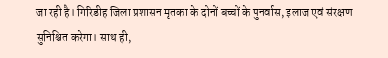जा रही है। गिरिडीह जिला प्रशासन मृतका के दोनों बच्चों के पुनर्वास, इलाज एवं संरक्षण सुनिश्चित करेगा। साथ ही,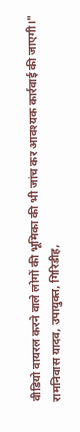वीडियो वायरल करने वाले लोगों की भूमिका की भी जांच कर आवश्यक कार्रवाई की जाएगी।"
रामनिवास यादव, उपायुक्त, गिरिडीह,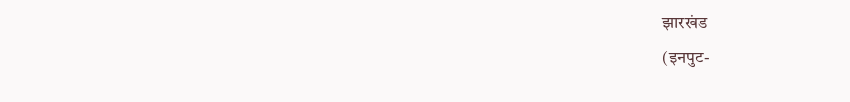झारखंड
(इनपुट-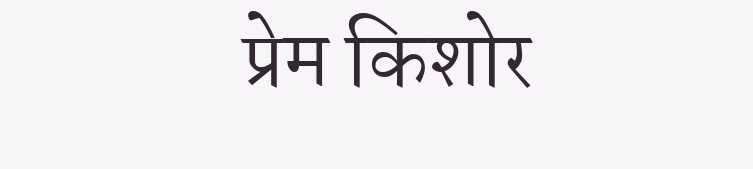प्रेम किशोर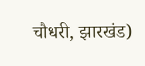चौधरी, झारखंड)